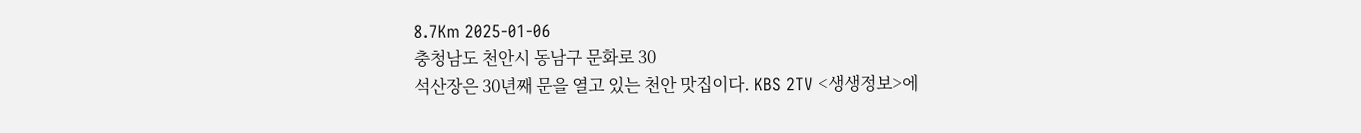8.7Km 2025-01-06
충청남도 천안시 동남구 문화로 30
석산장은 30년째 문을 열고 있는 천안 맛집이다. KBS 2TV <생생정보>에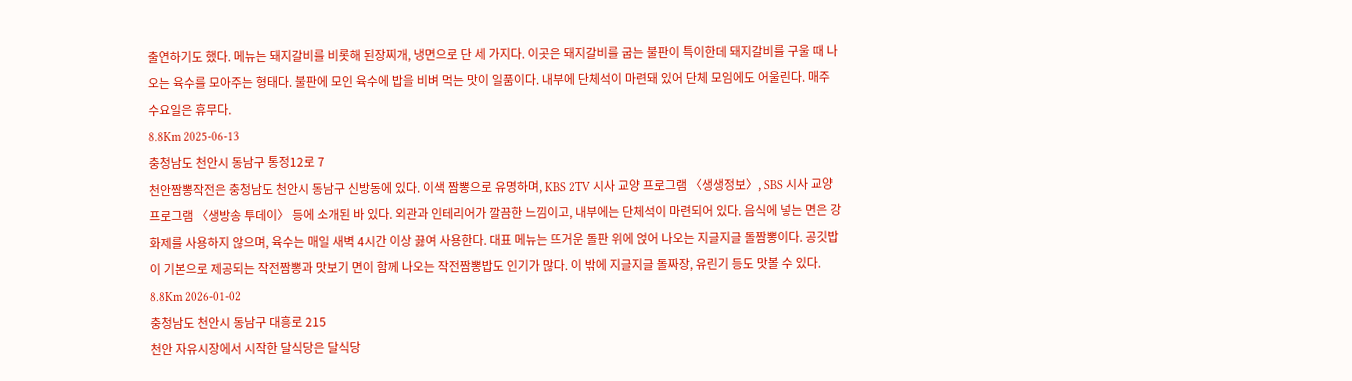출연하기도 했다. 메뉴는 돼지갈비를 비롯해 된장찌개, 냉면으로 단 세 가지다. 이곳은 돼지갈비를 굽는 불판이 특이한데 돼지갈비를 구울 때 나오는 육수를 모아주는 형태다. 불판에 모인 육수에 밥을 비벼 먹는 맛이 일품이다. 내부에 단체석이 마련돼 있어 단체 모임에도 어울린다. 매주 수요일은 휴무다.
8.8Km 2025-06-13
충청남도 천안시 동남구 통정12로 7
천안짬뽕작전은 충청남도 천안시 동남구 신방동에 있다. 이색 짬뽕으로 유명하며, KBS 2TV 시사 교양 프로그램 〈생생정보〉, SBS 시사 교양 프로그램 〈생방송 투데이〉 등에 소개된 바 있다. 외관과 인테리어가 깔끔한 느낌이고, 내부에는 단체석이 마련되어 있다. 음식에 넣는 면은 강화제를 사용하지 않으며, 육수는 매일 새벽 4시간 이상 끓여 사용한다. 대표 메뉴는 뜨거운 돌판 위에 얹어 나오는 지글지글 돌짬뽕이다. 공깃밥이 기본으로 제공되는 작전짬뽕과 맛보기 면이 함께 나오는 작전짬뽕밥도 인기가 많다. 이 밖에 지글지글 돌짜장, 유린기 등도 맛볼 수 있다.
8.8Km 2026-01-02
충청남도 천안시 동남구 대흥로 215
천안 자유시장에서 시작한 달식당은 달식당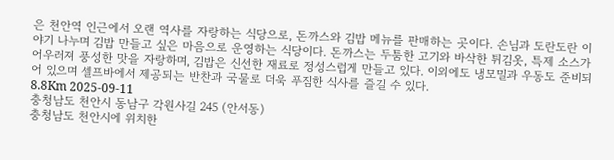은 천안역 인근에서 오랜 역사를 자랑하는 식당으로, 돈까스와 김밥 메뉴를 판매하는 곳이다. 손님과 도란도란 이야기 나누며 김밥 만들고 싶은 마음으로 운영하는 식당이다. 돈까스는 두툼한 고기와 바삭한 튀김옷, 특제 소스가 어우러져 풍성한 맛을 자랑하며, 김밥은 신선한 재료로 정성스럽게 만들고 있다. 이외에도 냉모밀과 우동도 준비되어 있으며 셀프바에서 제공되는 반찬과 국물로 더욱 푸짐한 식사를 즐길 수 있다.
8.8Km 2025-09-11
충청남도 천안시 동남구 각원사길 245 (안서동)
충청남도 천안시에 위치한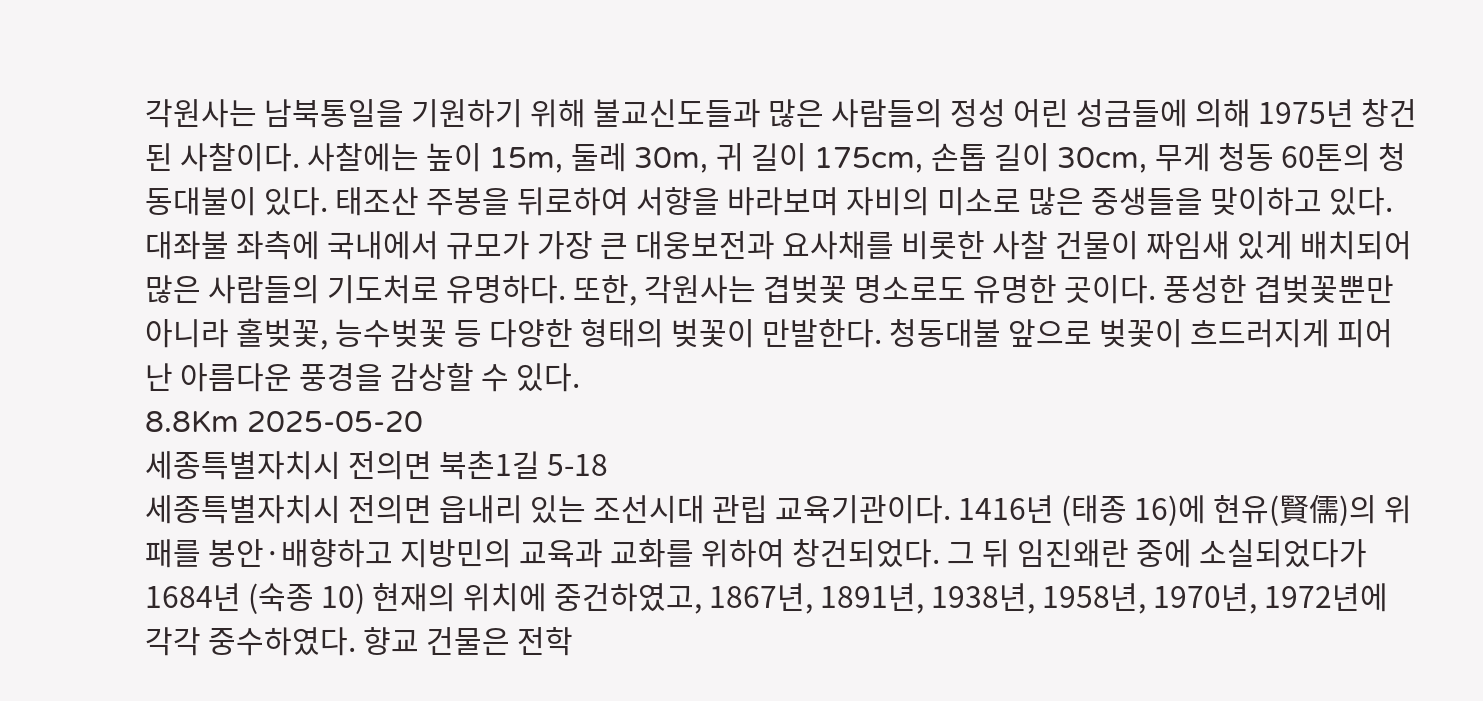각원사는 남북통일을 기원하기 위해 불교신도들과 많은 사람들의 정성 어린 성금들에 의해 1975년 창건된 사찰이다. 사찰에는 높이 15m, 둘레 30m, 귀 길이 175cm, 손톱 길이 30cm, 무게 청동 60톤의 청동대불이 있다. 태조산 주봉을 뒤로하여 서향을 바라보며 자비의 미소로 많은 중생들을 맞이하고 있다. 대좌불 좌측에 국내에서 규모가 가장 큰 대웅보전과 요사채를 비롯한 사찰 건물이 짜임새 있게 배치되어 많은 사람들의 기도처로 유명하다. 또한, 각원사는 겹벚꽃 명소로도 유명한 곳이다. 풍성한 겹벚꽃뿐만 아니라 홀벚꽃, 능수벚꽃 등 다양한 형태의 벚꽃이 만발한다. 청동대불 앞으로 벚꽃이 흐드러지게 피어난 아름다운 풍경을 감상할 수 있다.
8.8Km 2025-05-20
세종특별자치시 전의면 북촌1길 5-18
세종특별자치시 전의면 읍내리 있는 조선시대 관립 교육기관이다. 1416년 (태종 16)에 현유(賢儒)의 위패를 봉안·배향하고 지방민의 교육과 교화를 위하여 창건되었다. 그 뒤 임진왜란 중에 소실되었다가 1684년 (숙종 10) 현재의 위치에 중건하였고, 1867년, 1891년, 1938년, 1958년, 1970년, 1972년에 각각 중수하였다. 향교 건물은 전학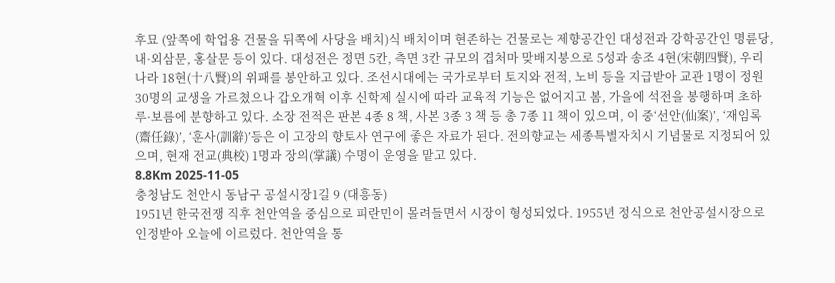후묘 (앞쪽에 학업용 건물을 뒤쪽에 사당을 배치)식 배치이며 현존하는 건물로는 제향공간인 대성전과 강학공간인 명륜당, 내·외삼문, 홍살문 등이 있다. 대성전은 정면 5칸, 측면 3칸 규모의 겹처마 맞배지붕으로 5성과 송조 4현(宋朝四賢), 우리나라 18현(十八賢)의 위패를 봉안하고 있다. 조선시대에는 국가로부터 토지와 전적, 노비 등을 지급받아 교관 1명이 정원 30명의 교생을 가르쳤으나 갑오개혁 이후 신학제 실시에 따라 교육적 기능은 없어지고 봄, 가을에 석전을 봉행하며 초하루·보름에 분향하고 있다. 소장 전적은 판본 4종 8 책, 사본 3종 3 책 등 총 7종 11 책이 있으며, 이 중‘선안(仙案)’, ‘재임록(齋任錄)’, ‘훈사(訓辭)’등은 이 고장의 향토사 연구에 좋은 자료가 된다. 전의향교는 세종특별자치시 기념물로 지정되어 있으며, 현재 전교(典校) 1명과 장의(掌議) 수명이 운영을 맡고 있다.
8.8Km 2025-11-05
충청남도 천안시 동남구 공설시장1길 9 (대흥동)
1951년 한국전쟁 직후 천안역을 중심으로 피란민이 몰려들면서 시장이 형성되었다. 1955년 정식으로 천안공설시장으로 인정받아 오늘에 이르렀다. 천안역을 통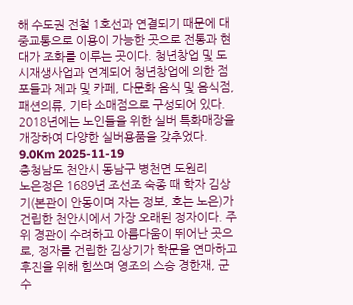해 수도권 전철 1호선과 연결되기 때문에 대중교통으로 이용이 가능한 곳으로 전통과 현대가 조화를 이루는 곳이다. 청년창업 및 도시재생사업과 연계되어 청년창업에 의한 점포들과 제과 및 카페, 다문화 음식 및 음식점, 패션의류, 기타 소매점으로 구성되어 있다. 2018년에는 노인들을 위한 실버 특화매장을 개장하여 다양한 실버용품을 갖추었다.
9.0Km 2025-11-19
충청남도 천안시 동남구 병천면 도원리
노은정은 1689년 조선조 숙종 때 학자 김상기(본관이 안동이며 자는 정보, 호는 노은)가 건립한 천안시에서 가장 오래된 정자이다. 주위 경관이 수려하고 아름다움이 뛰어난 곳으로, 정자를 건립한 김상기가 학문을 연마하고 후진을 위해 힘쓰며 영조의 스승 경한재, 군수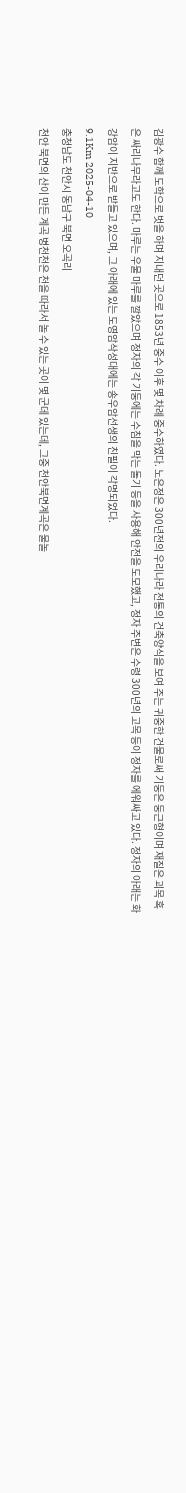김광수 함께 도학으로 벗을 하며 지내던 곳으로 1853년 중수 이후 몇 차례 중수하였다. 노은정은 300년전의 우리나라 전통의 건축양식을 보여 주는 귀중한 건물로써 기둥은 둥근형이며 재질은 괴목 혹은 싸리나무라고도 한다. 마루는 우물 마루를 깔았으며 정자의 각 기둥에는 수침을 막는 돌기 등을 사용해 안전을 도모했고, 정자 주변은 수령 300년의 고목 등이 정자를 에워싸고 있다. 정자의 아래는 화강암이 지반으로 받들고 있으며, 그 아래에 있는 도영암삭성대에는 송우암선생의 친필이 각명되었다.
9.1Km 2025-04-10
충청남도 천안시 동남구 북면 오곡리
천안 북면의 산이 만든 계곡 병천천은 천을 따라서 놀 수 있는 곳이 몇 군데 있는데, 그중 천안북면계곡은 물놀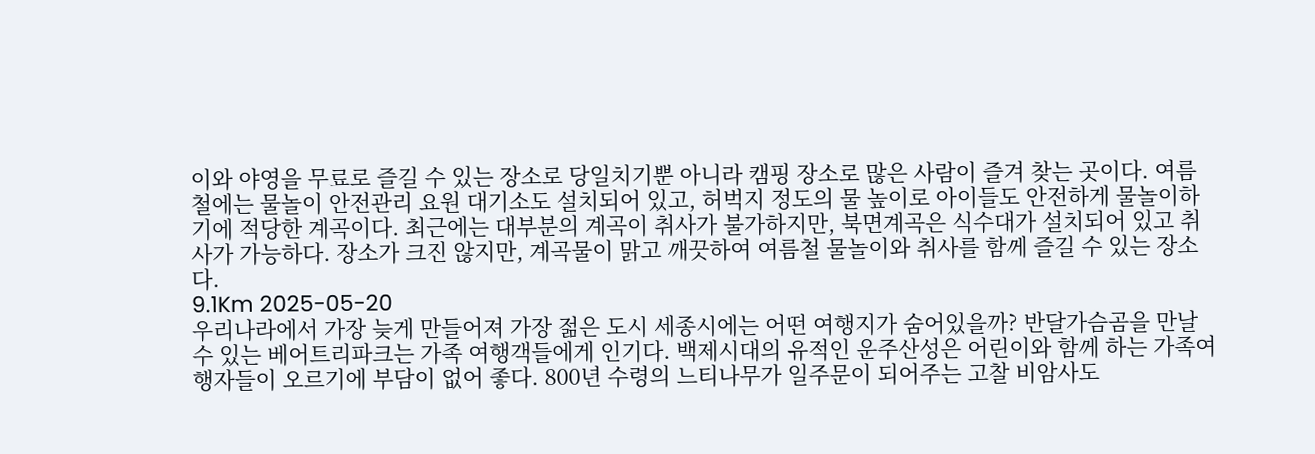이와 야영을 무료로 즐길 수 있는 장소로 당일치기뿐 아니라 캠핑 장소로 많은 사람이 즐겨 찾는 곳이다. 여름철에는 물놀이 안전관리 요원 대기소도 설치되어 있고, 허벅지 정도의 물 높이로 아이들도 안전하게 물놀이하기에 적당한 계곡이다. 최근에는 대부분의 계곡이 취사가 불가하지만, 북면계곡은 식수대가 설치되어 있고 취사가 가능하다. 장소가 크진 않지만, 계곡물이 맑고 깨끗하여 여름철 물놀이와 취사를 함께 즐길 수 있는 장소다.
9.1Km 2025-05-20
우리나라에서 가장 늦게 만들어져 가장 젊은 도시 세종시에는 어떤 여행지가 숨어있을까? 반달가슴곰을 만날 수 있는 베어트리파크는 가족 여행객들에게 인기다. 백제시대의 유적인 운주산성은 어린이와 함께 하는 가족여행자들이 오르기에 부담이 없어 좋다. 800년 수령의 느티나무가 일주문이 되어주는 고찰 비암사도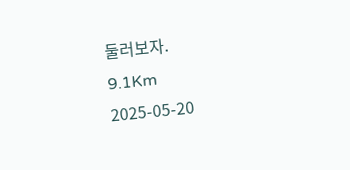둘러보자.
9.1Km 2025-05-20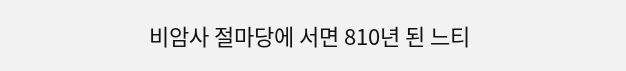비암사 절마당에 서면 810년 된 느티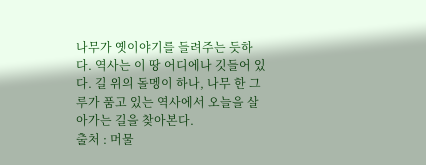나무가 옛이야기를 들려주는 듯하다. 역사는 이 땅 어디에나 깃들어 있다. 길 위의 돌멩이 하나, 나무 한 그루가 품고 있는 역사에서 오늘을 살아가는 길을 찾아본다.
출처 : 머물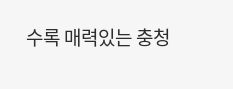수록 매력있는 충청